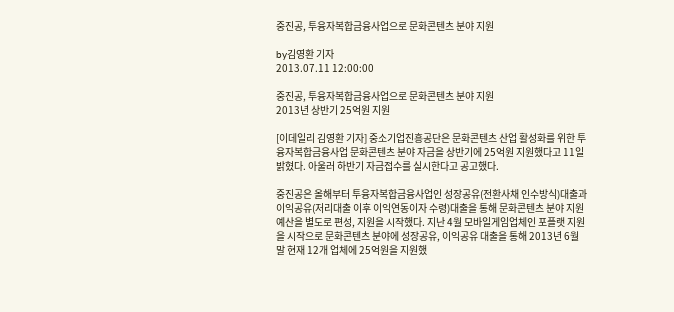중진공, 투융자복합금융사업으로 문화콘텐츠 분야 지원

by김영환 기자
2013.07.11 12:00:00

중진공, 투융자복합금융사업으로 문화콘텐츠 분야 지원
2013년 상반기 25억원 지원

[이데일리 김영환 기자] 중소기업진흥공단은 문화콘텐츠 산업 활성화를 위한 투융자복합금융사업 문화콘텐츠 분야 자금을 상반기에 25억원 지원했다고 11일 밝혔다. 아울러 하반기 자금접수를 실시한다고 공고했다.

중진공은 올해부터 투융자복합금융사업인 성장공유(전환사채 인수방식)대출과 이익공유(저리대출 이후 이익연동이자 수령)대출을 통해 문화콘텐츠 분야 지원예산을 별도로 편성, 지원을 시작했다. 지난 4월 모바일게임업체인 포플랫 지원을 시작으로 문화콘텐츠 분야에 성장공유, 이익공유 대출을 통해 2013년 6월말 현재 12개 업체에 25억원을 지원했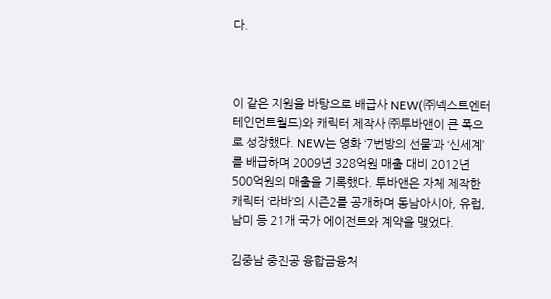다.



이 같은 지원을 바탕으로 배급사 NEW(㈜넥스트엔터테인먼트월드)와 캐릭터 제작사 ㈜투바앤이 큰 폭으로 성장했다. NEW는 영화 ‘7번방의 선물’과 ‘신세계’를 배급하며 2009년 328억원 매출 대비 2012년 500억원의 매출을 기록했다. 투바앤은 자체 제작한 캐릭터 ‘라바’의 시즌2를 공개하며 동남아시아, 유럽, 남미 등 21개 국가 에이전트와 계약을 맺었다.

김중남 중진공 융합금융처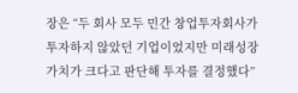장은 “두 회사 모두 민간 창업투자회사가 투자하지 않았던 기업이었지만 미래성장가치가 크다고 판단해 투자를 결정했다”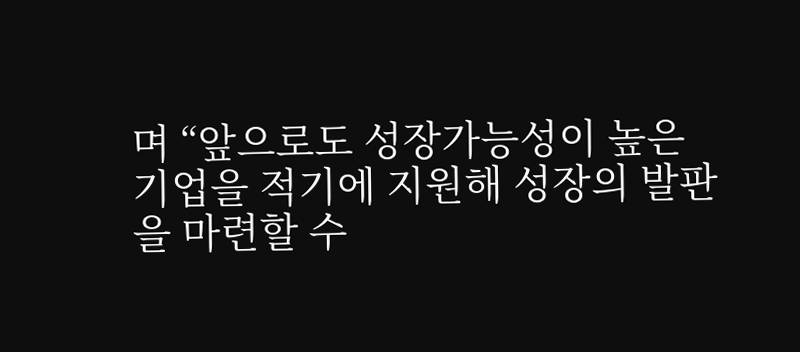며 “앞으로도 성장가능성이 높은 기업을 적기에 지원해 성장의 발판을 마련할 수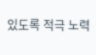있도록 적극 노력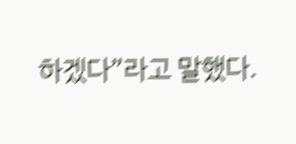하겠다”라고 말했다.